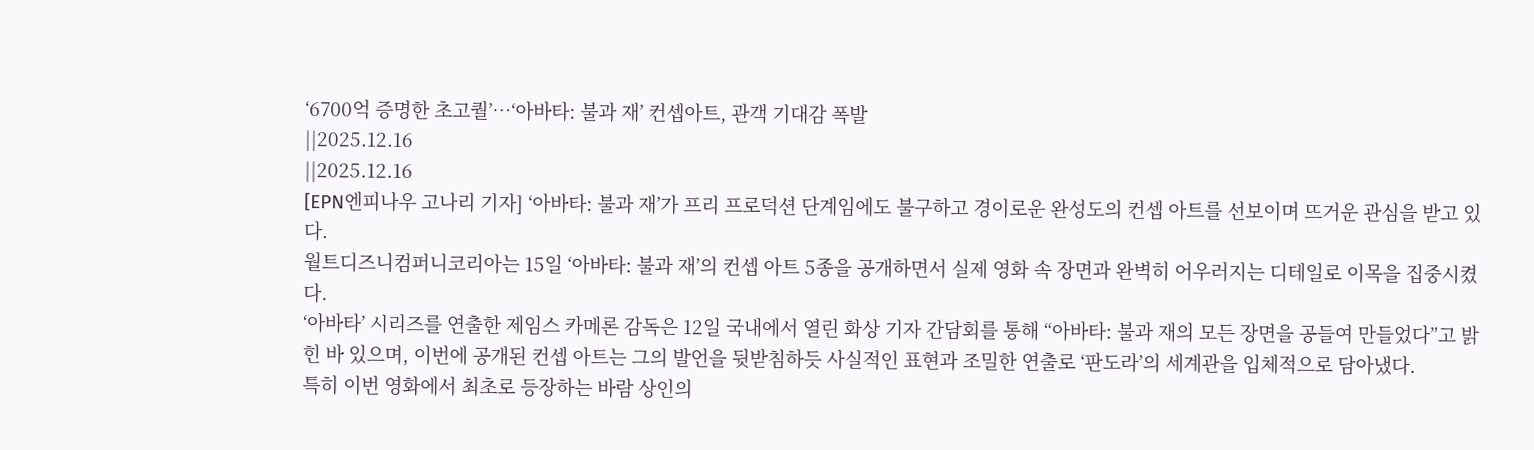‘6700억 증명한 초고퀄’…‘아바타: 불과 재’ 컨셉아트, 관객 기대감 폭발
||2025.12.16
||2025.12.16
[EPN엔피나우 고나리 기자] ‘아바타: 불과 재’가 프리 프로덕션 단계임에도 불구하고 경이로운 완성도의 컨셉 아트를 선보이며 뜨거운 관심을 받고 있다.
월트디즈니컴퍼니코리아는 15일 ‘아바타: 불과 재’의 컨셉 아트 5종을 공개하면서 실제 영화 속 장면과 완벽히 어우러지는 디테일로 이목을 집중시켰다.
‘아바타’ 시리즈를 연출한 제임스 카메론 감독은 12일 국내에서 열린 화상 기자 간담회를 통해 “아바타: 불과 재의 모든 장면을 공들여 만들었다”고 밝힌 바 있으며, 이번에 공개된 컨셉 아트는 그의 발언을 뒷받침하듯 사실적인 표현과 조밀한 연출로 ‘판도라’의 세계관을 입체적으로 담아냈다.
특히 이번 영화에서 최초로 등장하는 바람 상인의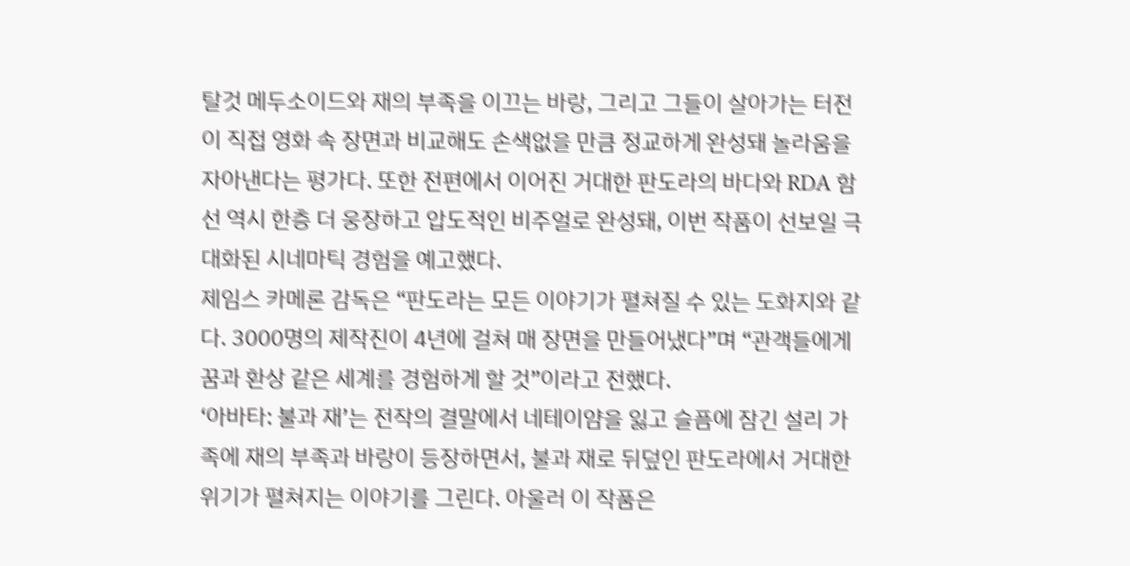탈것 메두소이드와 재의 부족을 이끄는 바랑, 그리고 그들이 살아가는 터전이 직접 영화 속 장면과 비교해도 손색없을 만큼 정교하게 완성돼 놀라움을 자아낸다는 평가다. 또한 전편에서 이어진 거대한 판도라의 바다와 RDA 함선 역시 한층 더 웅장하고 압도적인 비주얼로 완성돼, 이번 작품이 선보일 극대화된 시네마틱 경험을 예고했다.
제임스 카메론 감독은 “판도라는 모든 이야기가 펼쳐질 수 있는 도화지와 같다. 3000명의 제작진이 4년에 걸쳐 매 장면을 만들어냈다”며 “관객들에게 꿈과 환상 같은 세계를 경험하게 할 것”이라고 전했다.
‘아바타: 불과 재’는 전작의 결말에서 네테이얌을 잃고 슬픔에 잠긴 설리 가족에 재의 부족과 바랑이 등장하면서, 불과 재로 뒤덮인 판도라에서 거대한 위기가 펼쳐지는 이야기를 그린다. 아울러 이 작품은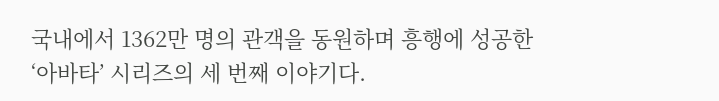국내에서 1362만 명의 관객을 동원하며 흥행에 성공한 ‘아바타’ 시리즈의 세 번째 이야기다.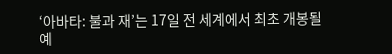‘아바타: 불과 재’는 17일 전 세계에서 최초 개봉될 예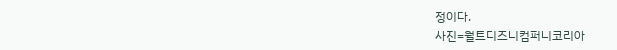정이다.
사진=월트디즈니컴퍼니코리아